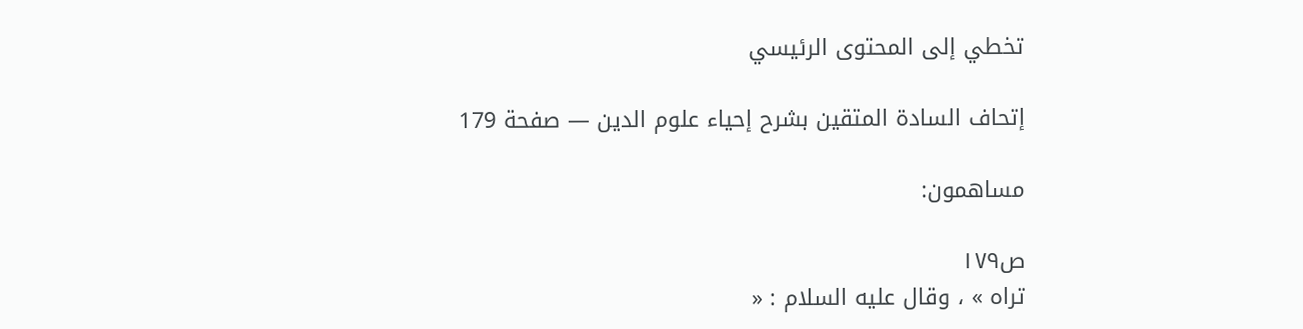تخطي إلى المحتوى الرئيسي

إتحاف السادة المتقين بشرح إحياء علوم الدين — صفحة 179

مساهمون:

ص١٧٩
تراه » ، وقال عليه السلام : «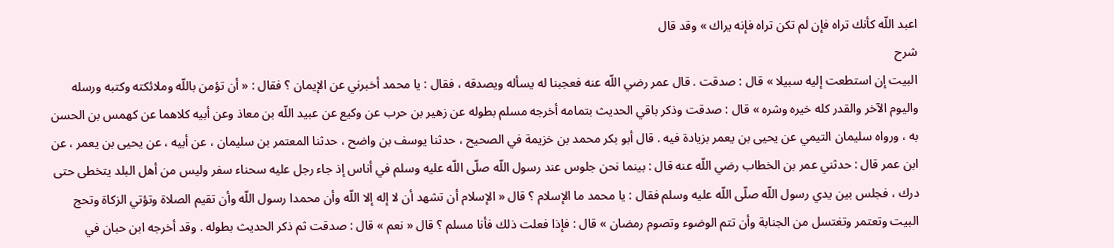اعبد اللّه كأنك تراه فإن لم تكن تراه فإنه يراك » وقد قال
شرح
البيت إن استطعت إليه سبيلا » قال : صدقت . قال عمر رضي اللّه عنه فعجبنا له يسأله ويصدقه ، فقال : يا محمد أخبرني عن الإيمان ؟ فقال : « أن تؤمن باللّه وملائكته وكتبه ورسله واليوم الآخر والقدر كله خيره وشره » قال : صدقت وذكر باقي الحديث بتمامه أخرجه مسلم بطوله عن زهير بن حرب عن وكيع عن عبيد اللّه بن معاذ وعن أبيه كلاهما عن كهمس بن الحسن به ، ورواه سليمان التيمي عن يحيى بن يعمر بزيادة فيه . قال أبو بكر محمد بن خزيمة في الصحيح ، حدثنا يوسف بن واضح ، حدثنا المعتمر بن سليمان ، عن أبيه ، عن يحيى بن يعمر ، عن ابن عمر قال : حدثني عمر بن الخطاب رضي اللّه عنه قال : بينما نحن جلوس عند رسول اللّه صلّى اللّه عليه وسلم في أناس إذ جاء رجل عليه سحناء سفر وليس من أهل البلد يتخطى حتى درك ، فجلس بين يدي رسول اللّه صلّى اللّه عليه وسلم فقال : يا محمد ما الإسلام ؟ قال « الإسلام أن تشهد أن لا إله إلا اللّه وأن محمدا رسول اللّه وأن تقيم الصلاة وتؤتي الزكاة وتحج البيت وتعتمر وتغتسل من الجنابة وأن تتم الوضوء وتصوم رمضان » قال : فإذا فعلت ذلك فأنا مسلم ؟ قال « نعم » قال : صدقت ثم ذكر الحديث بطوله . وقد أخرجه ابن حبان في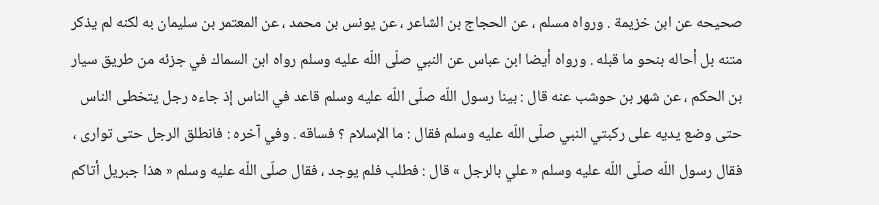صحيحه عن ابن خزيمة . ورواه مسلم ، عن الحجاج بن الشاعر ، عن يونس بن محمد ، عن المعتمر بن سليمان به لكنه لم يذكر متنه بل أحاله بنحو ما قبله . ورواه أيضا ابن عباس عن النبي صلّى اللّه عليه وسلم رواه ابن السماك في جزئه من طريق سيار بن الحكم ، عن شهر بن حوشب عنه قال : بينا رسول اللّه صلّى اللّه عليه وسلم قاعد في الناس إذ جاءه رجل يتخطى الناس حتى وضع يديه على ركبتي النبي صلّى اللّه عليه وسلم فقال : ما الإسلام ؟ فساقه . وفي آخره : فانطلق الرجل حتى توارى ، فقال رسول اللّه صلّى اللّه عليه وسلم « علي بالرجل » قال : فطلب فلم يوجد ، فقال صلّى اللّه عليه وسلم « هذا جبريل أتاكم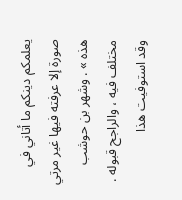يعلمكم دينكم ما أتاني في صورة إلا عرفته فيها غير مرتي هذه » . وشهر بن حوشب مختلف فيه ، والراجح قبوله . وقد استوفيت هذا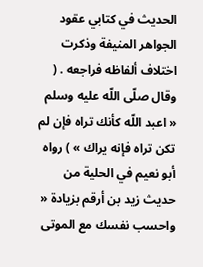الحديث في كتابي عقود الجواهر المنيفة وذكرت اختلاف ألفاظه فراجعه . ( وقال صلّى اللّه عليه وسلم « اعبد اللّه كأنك تراه فإن لم تكن تراه فإنه يراك » ) رواه أبو نعيم في الحلية من حديث زيد بن أرقم بزيادة « واحسب نفسك مع الموتى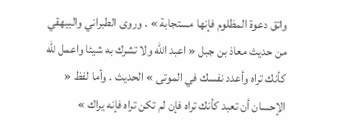واتق دعوة المظلوم فإنها مستجابة » . وروى الطبراني والبيهقي من حديث معاذ بن جبل « اعبد اللّه ولا تشرك به شيئا واعمل للّه كأنك تراه وأعدد نفسك في الموتى » الحديث . وأما لفظ « الإحسان أن تعبد كأنك تراه فإن لم تكن تراه فإنه يراك »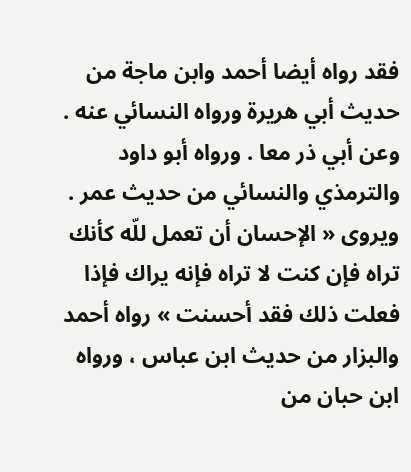فقد رواه أيضا أحمد وابن ماجة من حديث أبي هريرة ورواه النسائي عنه . وعن أبي ذر معا . ورواه أبو داود والترمذي والنسائي من حديث عمر . ويروى « الإحسان أن تعمل للّه كأنك تراه فإن كنت لا تراه فإنه يراك فإذا فعلت ذلك فقد أحسنت » رواه أحمد والبزار من حديث ابن عباس ، ورواه ابن حبان من